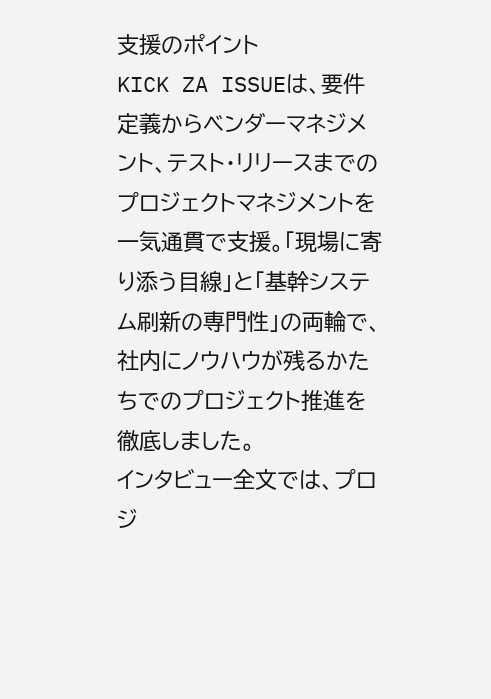支援のポイント
KICK ZA ISSUEは、要件定義からベンダーマネジメント、テスト・リリースまでのプロジェクトマネジメントを一気通貫で支援。「現場に寄り添う目線」と「基幹システム刷新の専門性」の両輪で、社内にノウハウが残るかたちでのプロジェクト推進を徹底しました。
インタビュー全文では、プロジ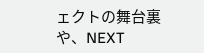ェクトの舞台裏や、NEXT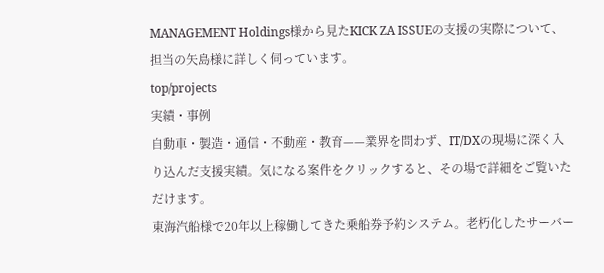MANAGEMENT Holdings様から見たKICK ZA ISSUEの支援の実際について、担当の矢島様に詳しく伺っています。
top/projects
実績・事例
自動車・製造・通信・不動産・教育——業界を問わず、IT/DXの現場に深く入り込んだ支援実績。気になる案件をクリックすると、その場で詳細をご覧いただけます。
東海汽船様で20年以上稼働してきた乗船券予約システム。老朽化したサーバー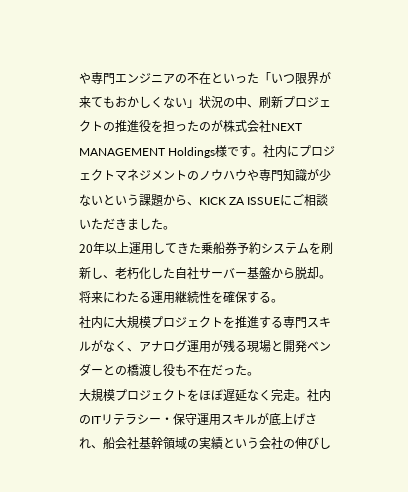や専門エンジニアの不在といった「いつ限界が来てもおかしくない」状況の中、刷新プロジェクトの推進役を担ったのが株式会社NEXT MANAGEMENT Holdings様です。社内にプロジェクトマネジメントのノウハウや専門知識が少ないという課題から、KICK ZA ISSUEにご相談いただきました。
20年以上運用してきた乗船券予約システムを刷新し、老朽化した自社サーバー基盤から脱却。将来にわたる運用継続性を確保する。
社内に大規模プロジェクトを推進する専門スキルがなく、アナログ運用が残る現場と開発ベンダーとの橋渡し役も不在だった。
大規模プロジェクトをほぼ遅延なく完走。社内のITリテラシー・保守運用スキルが底上げされ、船会社基幹領域の実績という会社の伸びし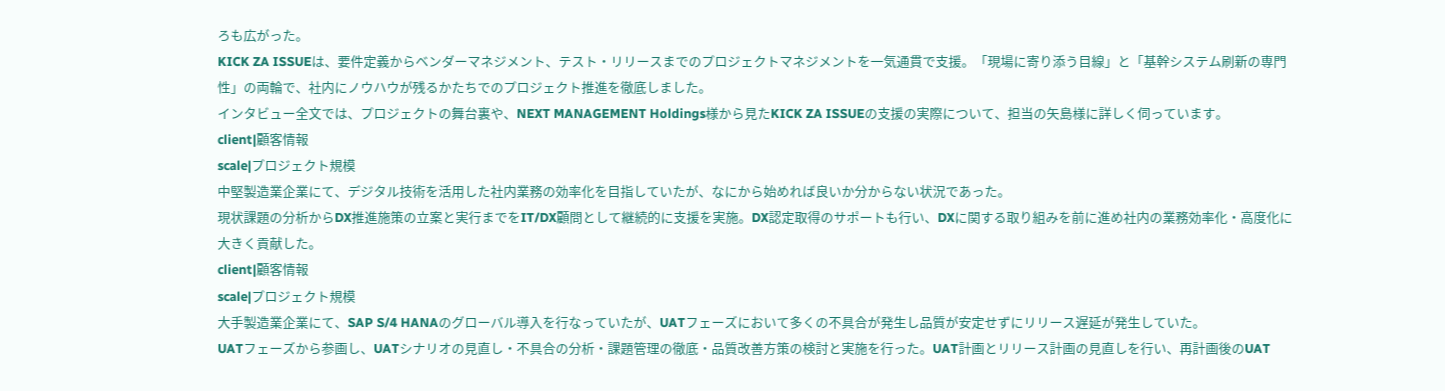ろも広がった。
KICK ZA ISSUEは、要件定義からベンダーマネジメント、テスト・リリースまでのプロジェクトマネジメントを一気通貫で支援。「現場に寄り添う目線」と「基幹システム刷新の専門性」の両輪で、社内にノウハウが残るかたちでのプロジェクト推進を徹底しました。
インタビュー全文では、プロジェクトの舞台裏や、NEXT MANAGEMENT Holdings様から見たKICK ZA ISSUEの支援の実際について、担当の矢島様に詳しく伺っています。
client|顧客情報
scale|プロジェクト規模
中堅製造業企業にて、デジタル技術を活用した社内業務の効率化を目指していたが、なにから始めれば良いか分からない状況であった。
現状課題の分析からDX推進施策の立案と実行までをIT/DX顧問として継続的に支援を実施。DX認定取得のサポートも行い、DXに関する取り組みを前に進め社内の業務効率化・高度化に大きく貢献した。
client|顧客情報
scale|プロジェクト規模
大手製造業企業にて、SAP S/4 HANAのグローバル導入を行なっていたが、UATフェーズにおいて多くの不具合が発生し品質が安定せずにリリース遅延が発生していた。
UATフェーズから参画し、UATシナリオの見直し・不具合の分析・課題管理の徹底・品質改善方策の検討と実施を行った。UAT計画とリリース計画の見直しを行い、再計画後のUAT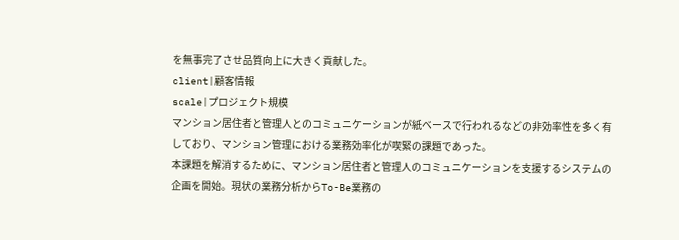を無事完了させ品質向上に大きく貢献した。
client|顧客情報
scale|プロジェクト規模
マンション居住者と管理人とのコミュニケーションが紙ベースで行われるなどの非効率性を多く有しており、マンション管理における業務効率化が喫緊の課題であった。
本課題を解消するために、マンション居住者と管理人のコミュニケーションを支援するシステムの企画を開始。現状の業務分析からTo-Be業務の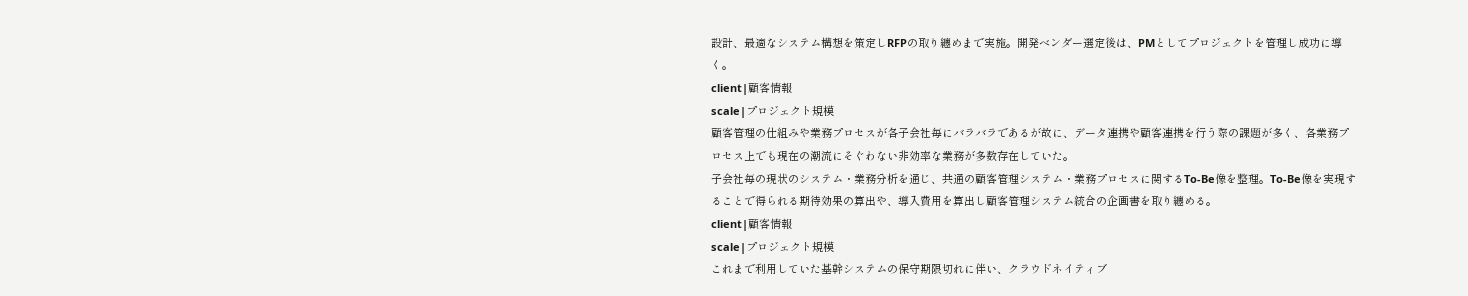設計、最適なシステム構想を策定しRFPの取り纏めまで実施。開発ベンダー選定後は、PMとしてプロジェクトを管理し成功に導く。
client|顧客情報
scale|プロジェクト規模
顧客管理の仕組みや業務プロセスが各子会社毎にバラバラであるが故に、データ連携や顧客連携を行う際の課題が多く、各業務プロセス上でも現在の潮流にそぐわない非効率な業務が多数存在していた。
子会社毎の現状のシステム・業務分析を通じ、共通の顧客管理システム・業務プロセスに関するTo-Be像を整理。To-Be像を実現することで得られる期待効果の算出や、導入費用を算出し顧客管理システム統合の企画書を取り纏める。
client|顧客情報
scale|プロジェクト規模
これまで利用していた基幹システムの保守期限切れに伴い、クラウドネイティブ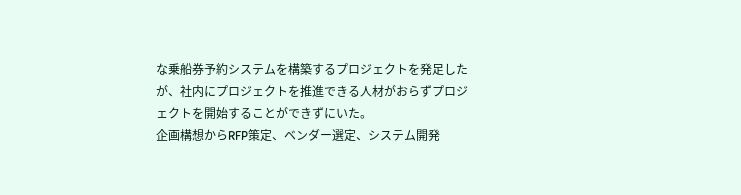な乗船券予約システムを構築するプロジェクトを発足したが、社内にプロジェクトを推進できる人材がおらずプロジェクトを開始することができずにいた。
企画構想からRFP策定、ベンダー選定、システム開発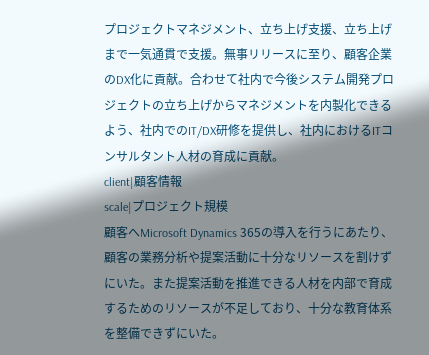プロジェクトマネジメント、立ち上げ支援、立ち上げまで一気通貫で支援。無事リリースに至り、顧客企業のDX化に貢献。合わせて社内で今後システム開発プロジェクトの立ち上げからマネジメントを内製化できるよう、社内でのIT/DX研修を提供し、社内におけるITコンサルタント人材の育成に貢献。
client|顧客情報
scale|プロジェクト規模
顧客へMicrosoft Dynamics 365の導入を行うにあたり、顧客の業務分析や提案活動に十分なリソースを割けずにいた。また提案活動を推進できる人材を内部で育成するためのリソースが不足しており、十分な教育体系を整備できずにいた。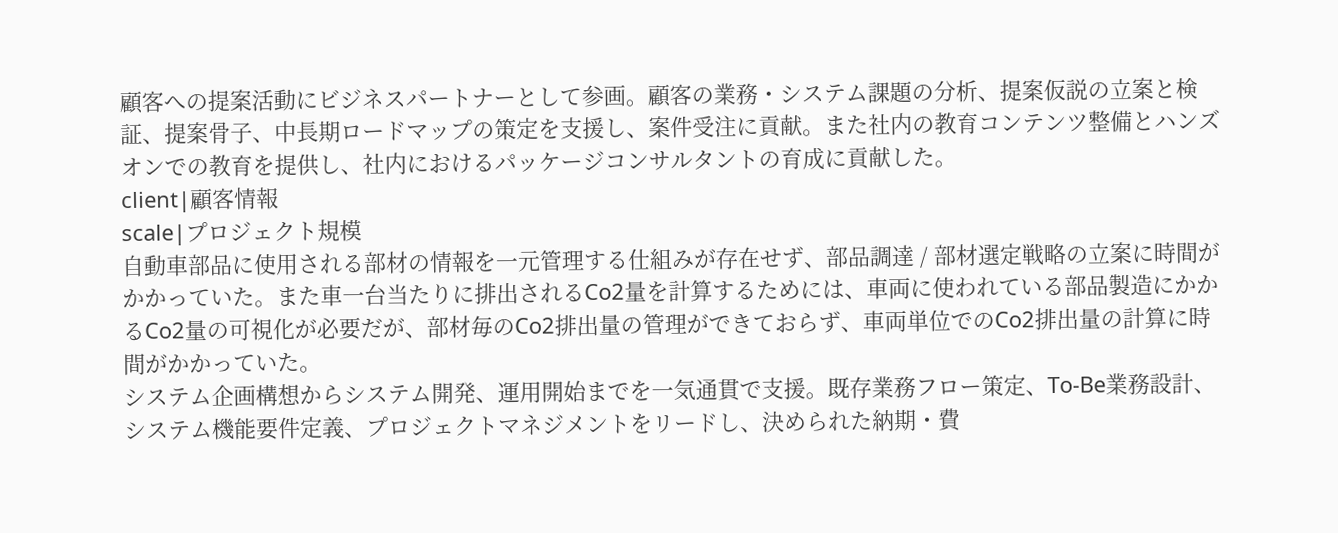顧客への提案活動にビジネスパートナーとして参画。顧客の業務・システム課題の分析、提案仮説の立案と検証、提案骨子、中長期ロードマップの策定を支援し、案件受注に貢献。また社内の教育コンテンツ整備とハンズオンでの教育を提供し、社内におけるパッケージコンサルタントの育成に貢献した。
client|顧客情報
scale|プロジェクト規模
自動車部品に使用される部材の情報を一元管理する仕組みが存在せず、部品調達 / 部材選定戦略の立案に時間がかかっていた。また車一台当たりに排出されるCo2量を計算するためには、車両に使われている部品製造にかかるCo2量の可視化が必要だが、部材毎のCo2排出量の管理ができておらず、車両単位でのCo2排出量の計算に時間がかかっていた。
システム企画構想からシステム開発、運用開始までを一気通貫で支援。既存業務フロー策定、To-Be業務設計、システム機能要件定義、プロジェクトマネジメントをリードし、決められた納期・費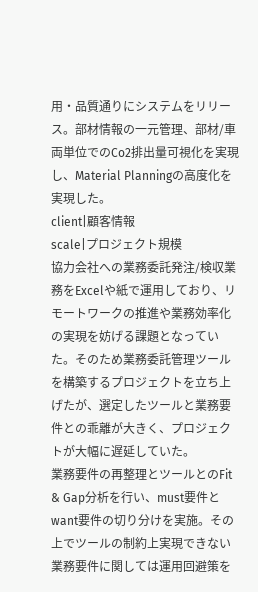用・品質通りにシステムをリリース。部材情報の一元管理、部材/車両単位でのCo2排出量可視化を実現し、Material Planningの高度化を実現した。
client|顧客情報
scale|プロジェクト規模
協力会社への業務委託発注/検収業務をExcelや紙で運用しており、リモートワークの推進や業務効率化の実現を妨げる課題となっていた。そのため業務委託管理ツールを構築するプロジェクトを立ち上げたが、選定したツールと業務要件との乖離が大きく、プロジェクトが大幅に遅延していた。
業務要件の再整理とツールとのFit & Gap分析を行い、must要件とwant要件の切り分けを実施。その上でツールの制約上実現できない業務要件に関しては運用回避策を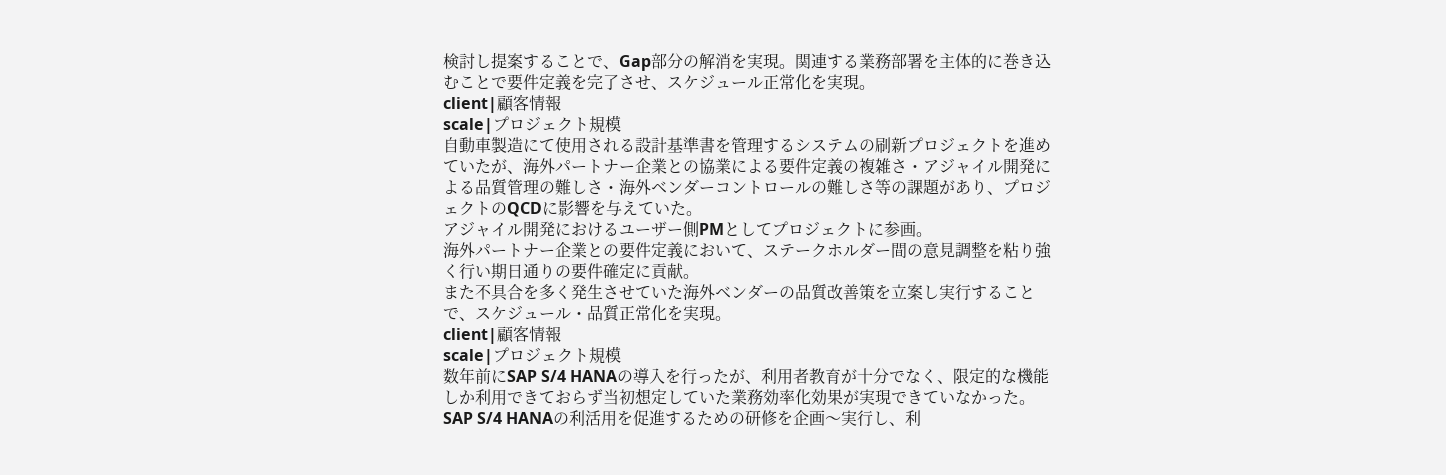検討し提案することで、Gap部分の解消を実現。関連する業務部署を主体的に巻き込むことで要件定義を完了させ、スケジュール正常化を実現。
client|顧客情報
scale|プロジェクト規模
自動車製造にて使用される設計基準書を管理するシステムの刷新プロジェクトを進めていたが、海外パートナー企業との協業による要件定義の複雑さ・アジャイル開発による品質管理の難しさ・海外ベンダーコントロールの難しさ等の課題があり、プロジェクトのQCDに影響を与えていた。
アジャイル開発におけるユーザー側PMとしてプロジェクトに参画。
海外パートナー企業との要件定義において、ステークホルダー間の意見調整を粘り強く行い期日通りの要件確定に貢献。
また不具合を多く発生させていた海外ベンダーの品質改善策を立案し実行することで、スケジュール・品質正常化を実現。
client|顧客情報
scale|プロジェクト規模
数年前にSAP S/4 HANAの導入を行ったが、利用者教育が十分でなく、限定的な機能しか利用できておらず当初想定していた業務効率化効果が実現できていなかった。
SAP S/4 HANAの利活用を促進するための研修を企画〜実行し、利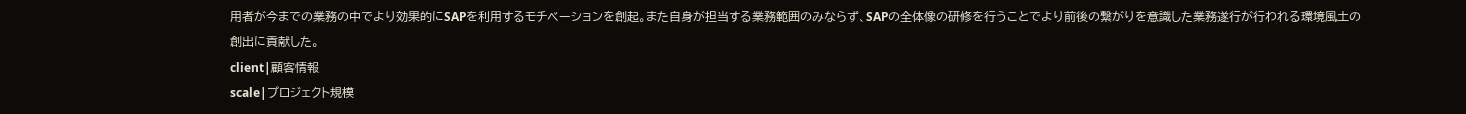用者が今までの業務の中でより効果的にSAPを利用するモチベーションを創起。また自身が担当する業務範囲のみならず、SAPの全体像の研修を行うことでより前後の繋がりを意識した業務遂行が行われる環境風土の創出に貢献した。
client|顧客情報
scale|プロジェクト規模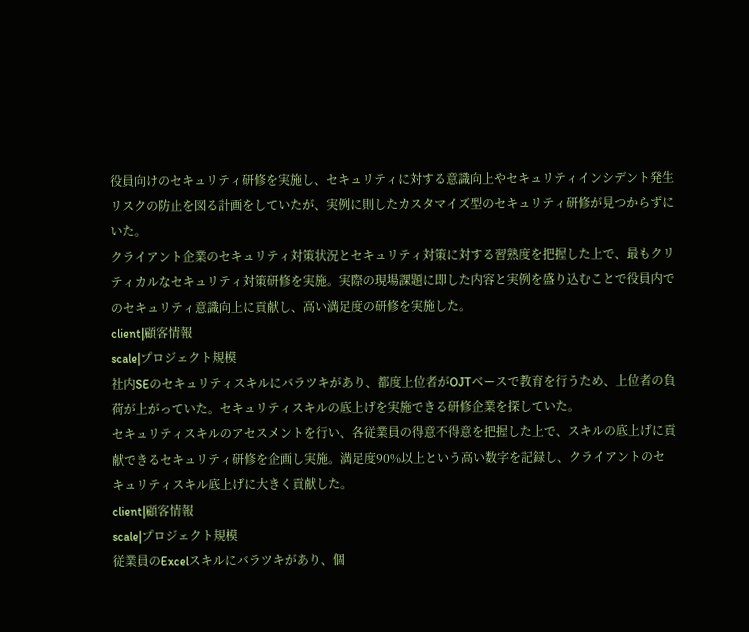役員向けのセキュリティ研修を実施し、セキュリティに対する意識向上やセキュリティインシデント発生リスクの防止を図る計画をしていたが、実例に則したカスタマイズ型のセキュリティ研修が見つからずにいた。
クライアント企業のセキュリティ対策状況とセキュリティ対策に対する習熟度を把握した上で、最もクリティカルなセキュリティ対策研修を実施。実際の現場課題に即した内容と実例を盛り込むことで役員内でのセキュリティ意識向上に貢献し、高い満足度の研修を実施した。
client|顧客情報
scale|プロジェクト規模
社内SEのセキュリティスキルにバラツキがあり、都度上位者がOJTベースで教育を行うため、上位者の負荷が上がっていた。セキュリティスキルの底上げを実施できる研修企業を探していた。
セキュリティスキルのアセスメントを行い、各従業員の得意不得意を把握した上で、スキルの底上げに貢献できるセキュリティ研修を企画し実施。満足度90%以上という高い数字を記録し、クライアントのセキュリティスキル底上げに大きく貢献した。
client|顧客情報
scale|プロジェクト規模
従業員のExcelスキルにバラツキがあり、個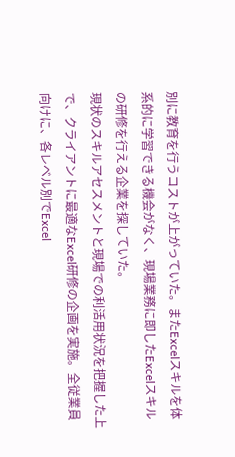別に教育を行うコストが上がっていた。またExcelスキルを体系的に学習できる機会がなく、現場業務に即したExcelスキルの研修を行える企業を探していた。
現状のスキルアセスメントと現場での利活用状況を把握した上で、クライアントに最適なExcel研修の企画を実施。全従業員向けに、各レベル別でExcel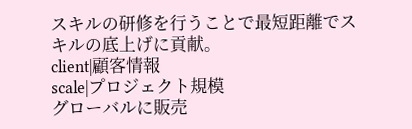スキルの研修を行うことで最短距離でスキルの底上げに貢献。
client|顧客情報
scale|プロジェクト規模
グローバルに販売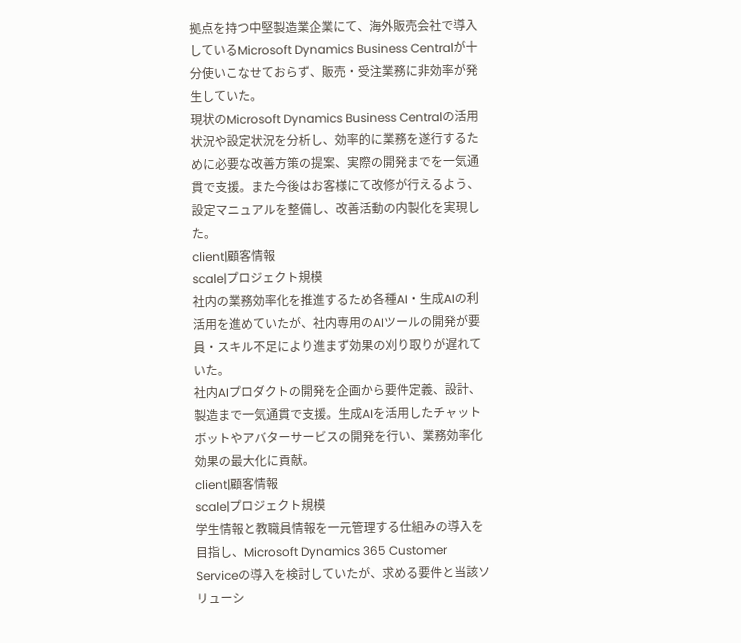拠点を持つ中堅製造業企業にて、海外販売会社で導入しているMicrosoft Dynamics Business Centralが十分使いこなせておらず、販売・受注業務に非効率が発生していた。
現状のMicrosoft Dynamics Business Centralの活用状況や設定状況を分析し、効率的に業務を遂行するために必要な改善方策の提案、実際の開発までを一気通貫で支援。また今後はお客様にて改修が行えるよう、設定マニュアルを整備し、改善活動の内製化を実現した。
client|顧客情報
scale|プロジェクト規模
社内の業務効率化を推進するため各種AI・生成AIの利活用を進めていたが、社内専用のAIツールの開発が要員・スキル不足により進まず効果の刈り取りが遅れていた。
社内AIプロダクトの開発を企画から要件定義、設計、製造まで一気通貫で支援。生成AIを活用したチャットボットやアバターサービスの開発を行い、業務効率化効果の最大化に貢献。
client|顧客情報
scale|プロジェクト規模
学生情報と教職員情報を一元管理する仕組みの導入を目指し、Microsoft Dynamics 365 Customer Serviceの導入を検討していたが、求める要件と当該ソリューシ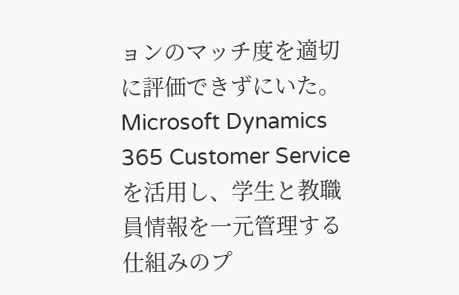ョンのマッチ度を適切に評価できずにいた。
Microsoft Dynamics 365 Customer Serviceを活用し、学生と教職員情報を一元管理する仕組みのプ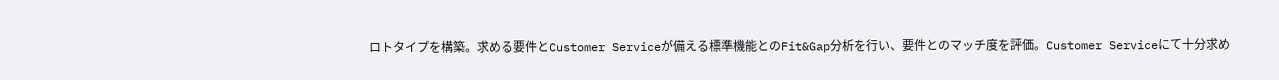ロトタイプを構築。求める要件とCustomer Serviceが備える標準機能とのFit&Gap分析を行い、要件とのマッチ度を評価。Customer Serviceにて十分求め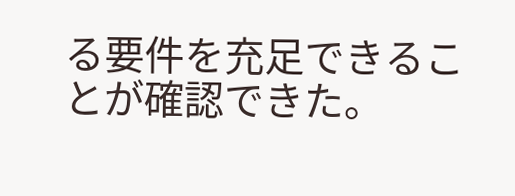る要件を充足できることが確認できた。